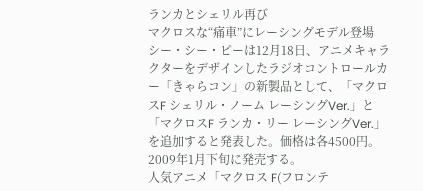ランカとシェリル再び
マクロスな“痛車”にレーシングモデル登場
シー・シー・ピーは12月18日、アニメキャラクターをデザインしたラジオコントロールカー「きゃらコン」の新製品として、「マクロスF シェリル・ノーム レーシングVer.」と「マクロスF ランカ・リー レーシングVer.」を追加すると発表した。価格は各4500円。2009年1月下旬に発売する。
人気アニメ「マクロス F(フロンテ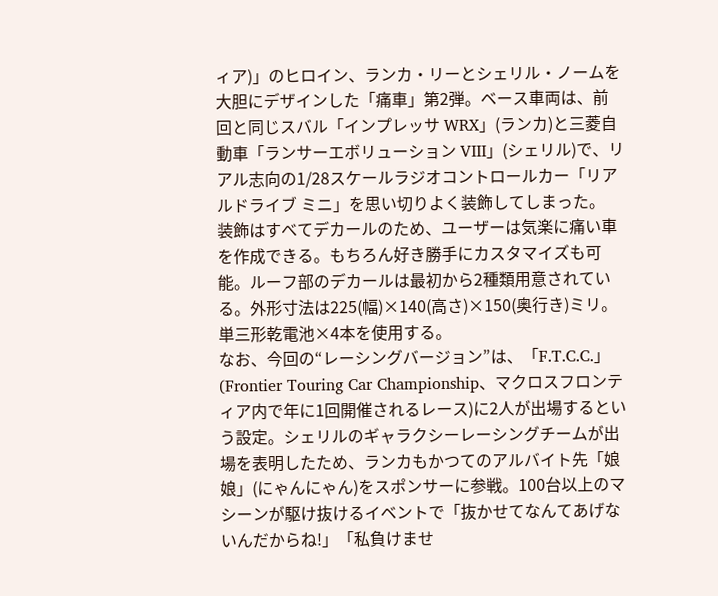ィア)」のヒロイン、ランカ・リーとシェリル・ノームを大胆にデザインした「痛車」第2弾。ベース車両は、前回と同じスバル「インプレッサ WRX」(ランカ)と三菱自動車「ランサーエボリューション VIII」(シェリル)で、リアル志向の1/28スケールラジオコントロールカー「リアルドライブ ミニ」を思い切りよく装飾してしまった。
装飾はすべてデカールのため、ユーザーは気楽に痛い車を作成できる。もちろん好き勝手にカスタマイズも可能。ルーフ部のデカールは最初から2種類用意されている。外形寸法は225(幅)×140(高さ)×150(奥行き)ミリ。単三形乾電池×4本を使用する。
なお、今回の“レーシングバージョン”は、「F.T.C.C.」(Frontier Touring Car Championship、マクロスフロンティア内で年に1回開催されるレース)に2人が出場するという設定。シェリルのギャラクシーレーシングチームが出場を表明したため、ランカもかつてのアルバイト先「娘娘」(にゃんにゃん)をスポンサーに参戦。100台以上のマシーンが駆け抜けるイベントで「抜かせてなんてあげないんだからね!」「私負けませ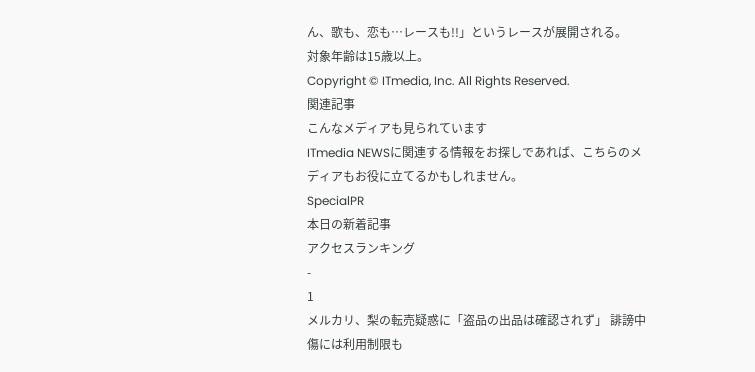ん、歌も、恋も…レースも!!」というレースが展開される。
対象年齢は15歳以上。
Copyright © ITmedia, Inc. All Rights Reserved.
関連記事
こんなメディアも見られています
ITmedia NEWSに関連する情報をお探しであれば、こちらのメディアもお役に立てるかもしれません。
SpecialPR
本日の新着記事
アクセスランキング
-
1
メルカリ、梨の転売疑惑に「盗品の出品は確認されず」 誹謗中傷には利用制限も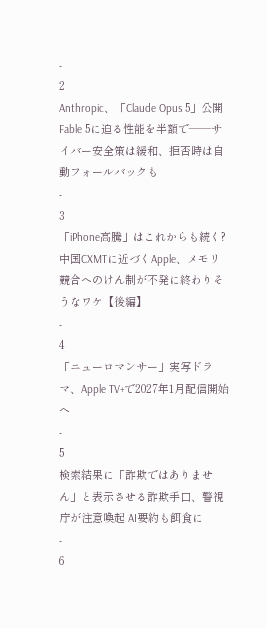-
2
Anthropic、「Claude Opus 5」公開 Fable 5に迫る性能を半額で――サイバー安全策は緩和、拒否時は自動フォールバックも
-
3
「iPhone高騰」はこれからも続く? 中国CXMTに近づくApple、メモリ競合へのけん制が不発に終わりそうなワケ【後編】
-
4
「ニューロマンサー」実写ドラマ、Apple TV+で2027年1月配信開始へ
-
5
検索結果に「詐欺ではありません」と表示させる詐欺手口、警視庁が注意喚起 AI要約も餌食に
-
6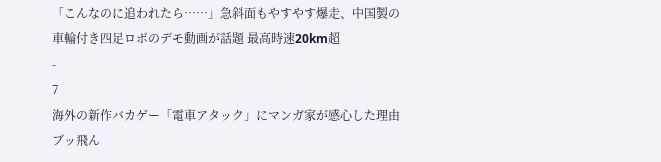「こんなのに追われたら……」急斜面もやすやす爆走、中国製の車輪付き四足ロボのデモ動画が話題 最高時速20km超
-
7
海外の新作バカゲー「電車アタック」にマンガ家が感心した理由 ブッ飛ん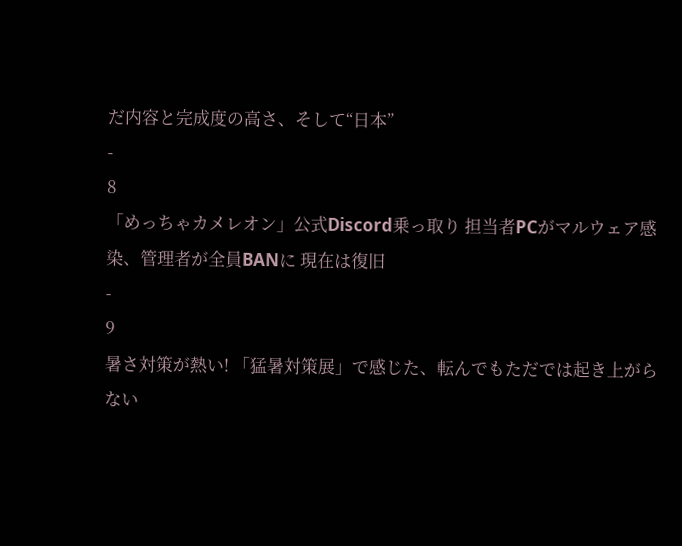だ内容と完成度の高さ、そして“日本”
-
8
「めっちゃカメレオン」公式Discord乗っ取り 担当者PCがマルウェア感染、管理者が全員BANに 現在は復旧
-
9
暑さ対策が熱い! 「猛暑対策展」で感じた、転んでもただでは起き上がらない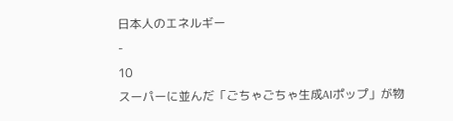日本人のエネルギー
-
10
スーパーに並んだ「ごちゃごちゃ生成AIポップ」が物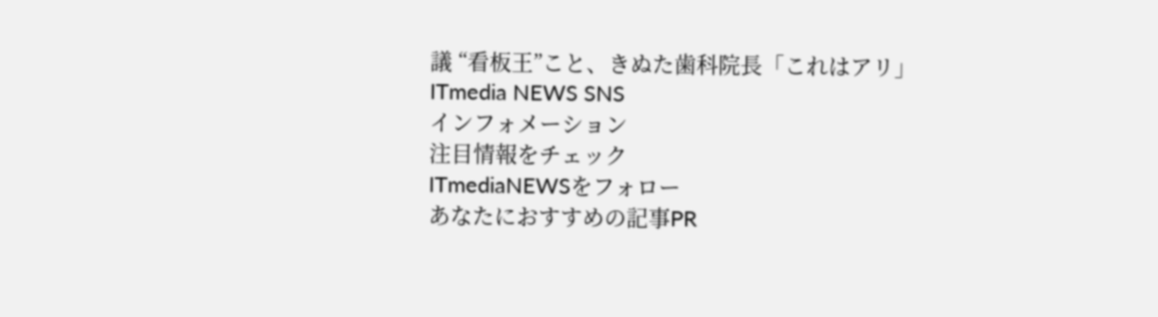議 “看板王”こと、きぬた歯科院長「これはアリ」
ITmedia NEWS SNS
インフォメーション
注目情報をチェック
ITmediaNEWSをフォロー
あなたにおすすめの記事PR